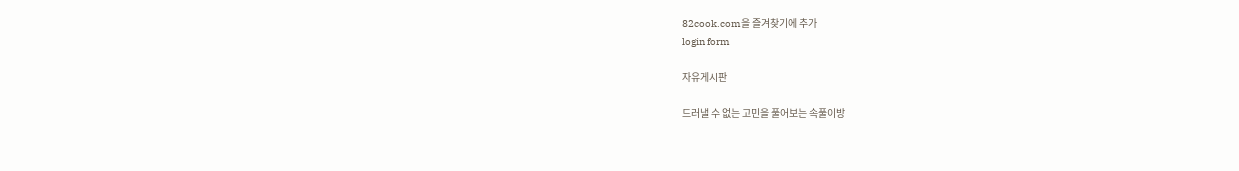82cook.com을 즐겨찾기에 추가
login form

자유게시판

드러낼 수 없는 고민을 풀어보는 속풀이방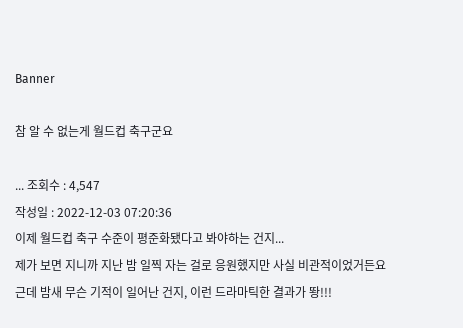Banner

참 알 수 없는게 월드컵 축구군요

... 조회수 : 4,547
작성일 : 2022-12-03 07:20:36
이제 월드컵 축구 수준이 평준화됐다고 봐야하는 건지...
제가 보면 지니까 지난 밤 일찍 자는 걸로 응원했지만 사실 비관적이었거든요
근데 밤새 무슨 기적이 일어난 건지, 이런 드라마틱한 결과가 뙁!!!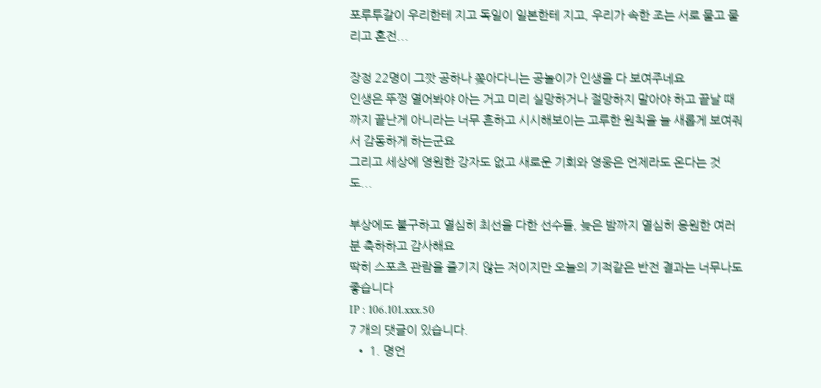포루투갈이 우리한테 지고 독일이 일본한테 지고, 우리가 속한 조는 서로 물고 물리고 혼전...

장정 22명이 그깟 공하나 쫒아다니는 공놀이가 인생을 다 보여주네요
인생은 뚜껑 열어봐야 아는 거고 미리 실망하거나 절망하지 말아야 하고 끝날 때까지 끝난게 아니라는 너무 흔하고 시시해보이는 고루한 원칙을 늘 새롭게 보여줘서 감동하게 하는군요
그리고 세상에 영원한 강자도 없고 새로운 기회와 영웅은 언제라도 온다는 것도...

부상에도 불구하고 열심히 최선을 다한 선수들, 늦은 밤까지 열심히 응원한 여러분 축하하고 감사해요
딱히 스포츠 관람을 즐기지 않는 저이지만 오늘의 기적같은 반전 결과는 너무나도 좋습니다
IP : 106.101.xxx.50
7 개의 댓글이 있습니다.
  • 1. 명언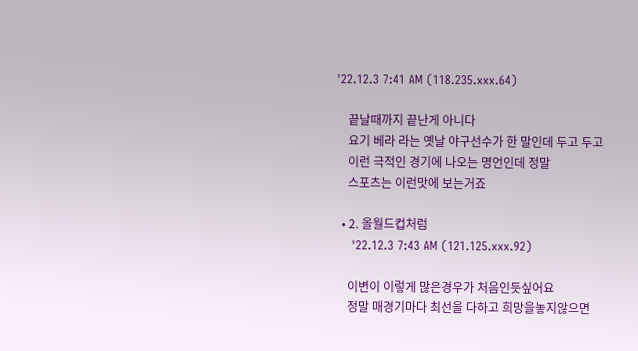'22.12.3 7:41 AM (118.235.xxx.64)

    끝날때까지 끝난게 아니다
    요기 베라 라는 옛날 야구선수가 한 말인데 두고 두고
    이런 극적인 경기에 나오는 명언인데 정말
    스포츠는 이런맛에 보는거죠

  • 2. 올월드컵처럼
    '22.12.3 7:43 AM (121.125.xxx.92)

    이변이 이렇게 많은경우가 처음인듯싶어요
    정말 매경기마다 최선을 다하고 희망을놓지않으면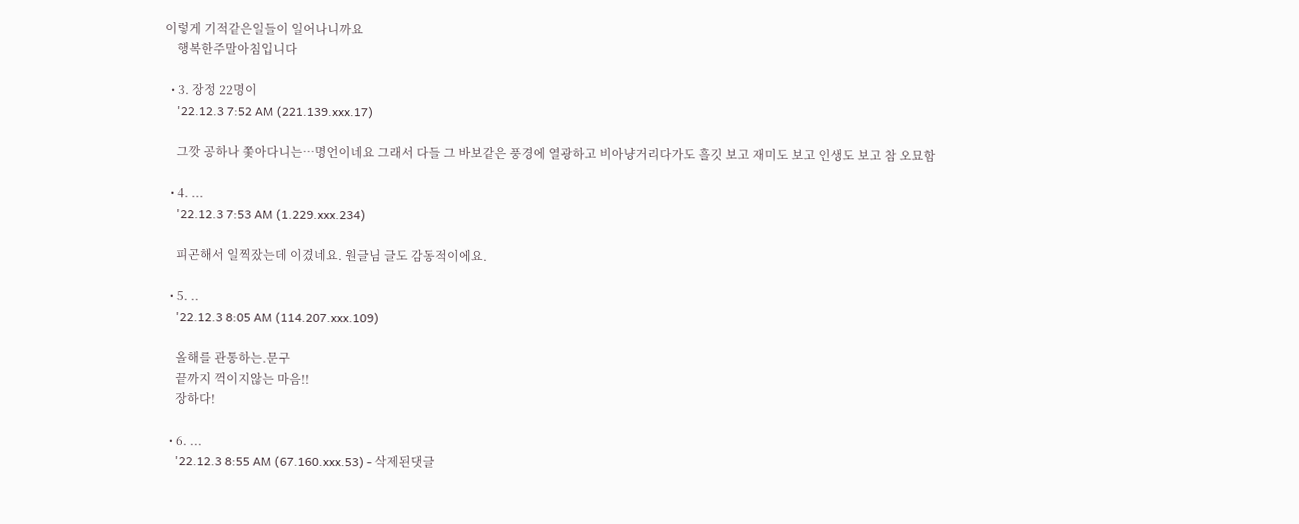이렇게 기적같은일들이 일어나니까요
    행복한주말아침입니다

  • 3. 장정 22명이
    '22.12.3 7:52 AM (221.139.xxx.17)

    그깟 공하나 쫓아다니는…명언이네요 그래서 다들 그 바보같은 풍경에 열광하고 비아냥거리다가도 흘깃 보고 재미도 보고 인생도 보고 참 오묘함

  • 4. ...
    '22.12.3 7:53 AM (1.229.xxx.234)

    피곤해서 일찍잤는데 이겼네요. 원글님 글도 감동적이에요.

  • 5. ..
    '22.12.3 8:05 AM (114.207.xxx.109)

    올해를 관통하는.문구
    끝까지 꺽이지않는 마음!!
    장하다!

  • 6. ...
    '22.12.3 8:55 AM (67.160.xxx.53) - 삭제된댓글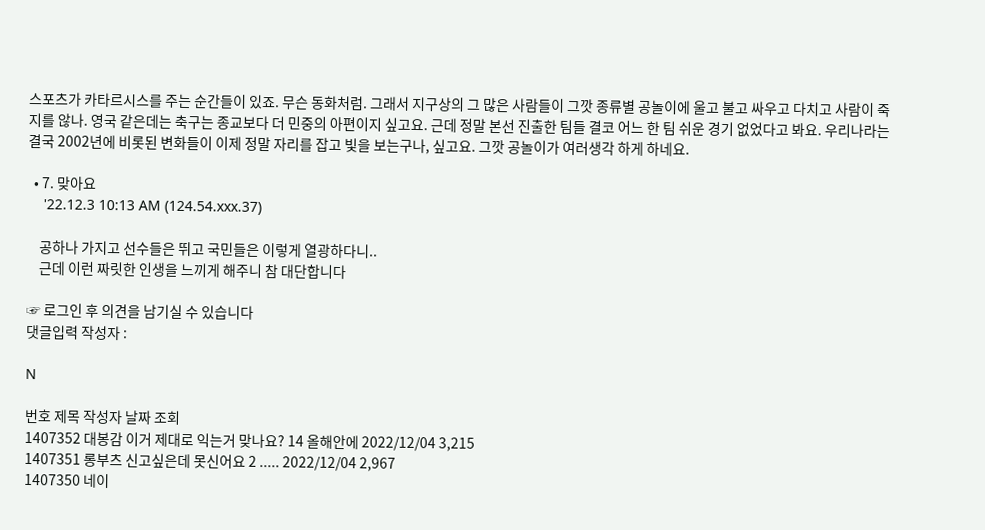스포츠가 카타르시스를 주는 순간들이 있죠. 무슨 동화처럼. 그래서 지구상의 그 많은 사람들이 그깟 종류별 공놀이에 울고 불고 싸우고 다치고 사람이 죽지를 않나. 영국 같은데는 축구는 종교보다 더 민중의 아편이지 싶고요. 근데 정말 본선 진출한 팀들 결코 어느 한 팀 쉬운 경기 없었다고 봐요. 우리나라는 결국 2002년에 비롯된 변화들이 이제 정말 자리를 잡고 빛을 보는구나, 싶고요. 그깟 공놀이가 여러생각 하게 하네요.

  • 7. 맞아요
    '22.12.3 10:13 AM (124.54.xxx.37)

    공하나 가지고 선수들은 뛰고 국민들은 이렇게 열광하다니..
    근데 이런 짜릿한 인생을 느끼게 해주니 참 대단합니다

☞ 로그인 후 의견을 남기실 수 있습니다
댓글입력 작성자 :

N

번호 제목 작성자 날짜 조회
1407352 대봉감 이거 제대로 익는거 맞나요? 14 올해안에 2022/12/04 3,215
1407351 롱부츠 신고싶은데 못신어요 2 ..... 2022/12/04 2,967
1407350 네이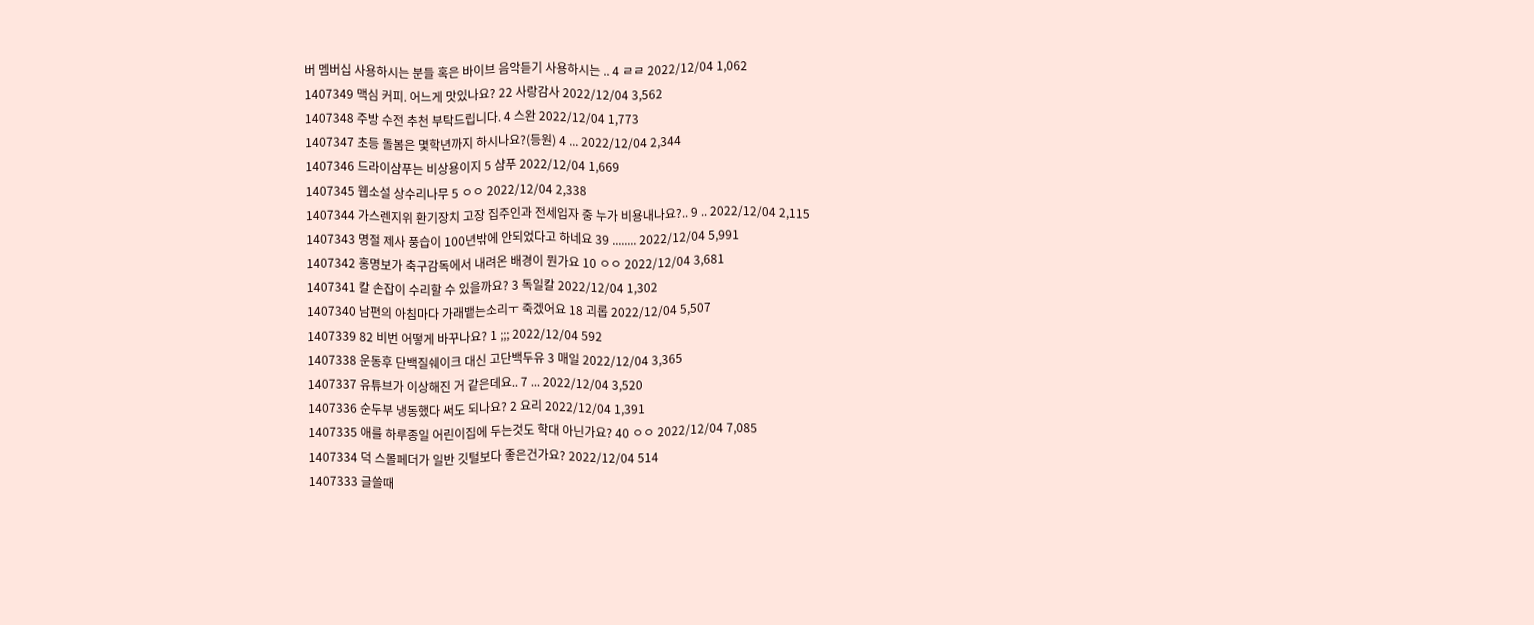버 멤버십 사용하시는 분들 혹은 바이브 음악듣기 사용하시는 .. 4 ㄹㄹ 2022/12/04 1,062
1407349 맥심 커피. 어느게 맛있나요? 22 사랑감사 2022/12/04 3,562
1407348 주방 수전 추천 부탁드립니다. 4 스완 2022/12/04 1,773
1407347 초등 돌봄은 몇학년까지 하시나요?(등원) 4 ... 2022/12/04 2,344
1407346 드라이샴푸는 비상용이지 5 샴푸 2022/12/04 1,669
1407345 웹소설 상수리나무 5 ㅇㅇ 2022/12/04 2,338
1407344 가스렌지위 환기장치 고장 집주인과 전세입자 중 누가 비용내나요?.. 9 .. 2022/12/04 2,115
1407343 명절 제사 풍습이 100년밖에 안되었다고 하네요 39 ........ 2022/12/04 5,991
1407342 홍명보가 축구감독에서 내려온 배경이 뭔가요 10 ㅇㅇ 2022/12/04 3,681
1407341 칼 손잡이 수리할 수 있을까요? 3 독일칼 2022/12/04 1,302
1407340 남편의 아침마다 가래뱉는소리ㅜ 죽겠어요 18 괴롭 2022/12/04 5,507
1407339 82 비번 어떻게 바꾸나요? 1 ;;; 2022/12/04 592
1407338 운동후 단백질쉐이크 대신 고단백두유 3 매일 2022/12/04 3,365
1407337 유튜브가 이상해진 거 같은데요.. 7 ... 2022/12/04 3,520
1407336 순두부 냉동했다 써도 되나요? 2 요리 2022/12/04 1,391
1407335 애를 하루종일 어린이집에 두는것도 학대 아닌가요? 40 ㅇㅇ 2022/12/04 7,085
1407334 덕 스몰페더가 일반 깃털보다 좋은건가요? 2022/12/04 514
1407333 글쓸때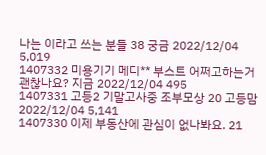나는 이라고 쓰는 분들 38 궁금 2022/12/04 5,019
1407332 미용기기 메디** 부스트 어쩌고하는거 괜찮나요? 지금 2022/12/04 495
1407331 고등2 기말고사중 조부모상 20 고등맘 2022/12/04 5,141
1407330 이제 부동산에 관심이 없나봐요. 21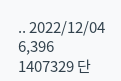.. 2022/12/04 6,396
1407329 단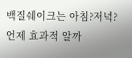백질쉐이크는 아침?저녁?언제 효과적 알까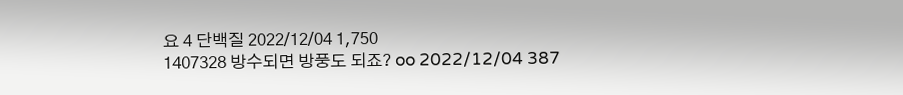요 4 단백질 2022/12/04 1,750
1407328 방수되면 방풍도 되죠? oo 2022/12/04 387